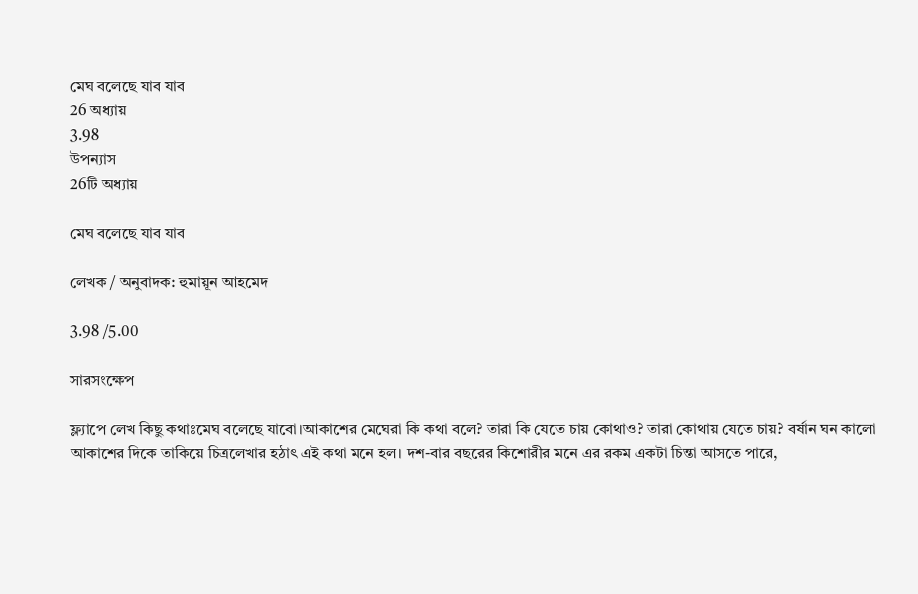মেঘ বলেছে যাব যাব
26 অধ্যায়
3.98
উপন্যাস
26টি অধ্যায়

মেঘ বলেছে যাব যাব

লেখক / অনুবাদক: হুমায়ূন আহমেদ

3.98 /5.00

সারসংক্ষেপ

ফ্ল্যাপে লেখ কিছু কথাঃমেঘ বলেছে যাবো।আকাশের মেঘেরা কি কথা বলে? তারা কি যেতে চায় কোথাও? তারা কোথায় যেতে চায়? বর্ষান ঘন কালো আকাশের দিকে তাকিয়ে চিত্রলেখার হঠাৎ এই কথা মনে হল। দশ-বার বছরের কিশোরীর মনে এর রকম একটা চিন্তা আসতে পারে,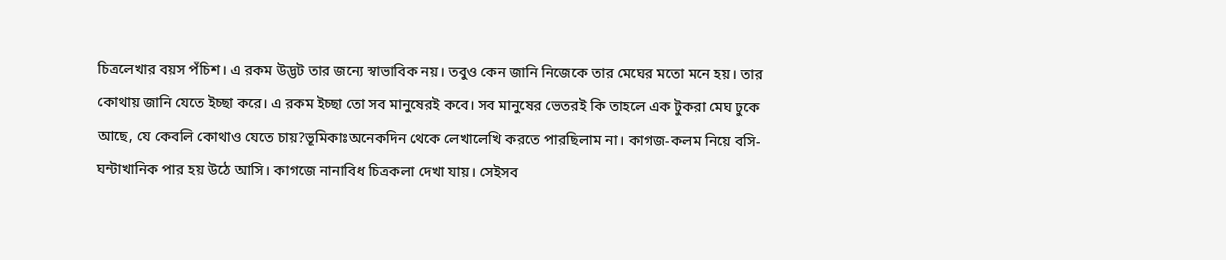চিত্রলেখার বয়স পঁচিশ। এ রকম উদ্ভট তার জন্যে স্বাভাবিক নয়। তবুও কেন জানি নিজেকে তার মেঘের মতো মনে হয়। তার কোথায় জানি যেতে ইচ্ছা করে। এ রকম ইচ্ছা তো সব মানুষেরই কবে। সব মানুষের ভেতরই কি তাহলে এক টুকরা মেঘ ঢুকে আছে, যে কেবলি কোথাও যেতে চায়?ভূমিকাঃঅনেকদিন থেকে লেখালেখি করতে পারছিলাম না। কাগজ-কলম নিয়ে বসি-ঘন্টাখানিক পার হয় উঠে আসি। কাগজে নানাবিধ চিত্রকলা দেখা যায়। সেইসব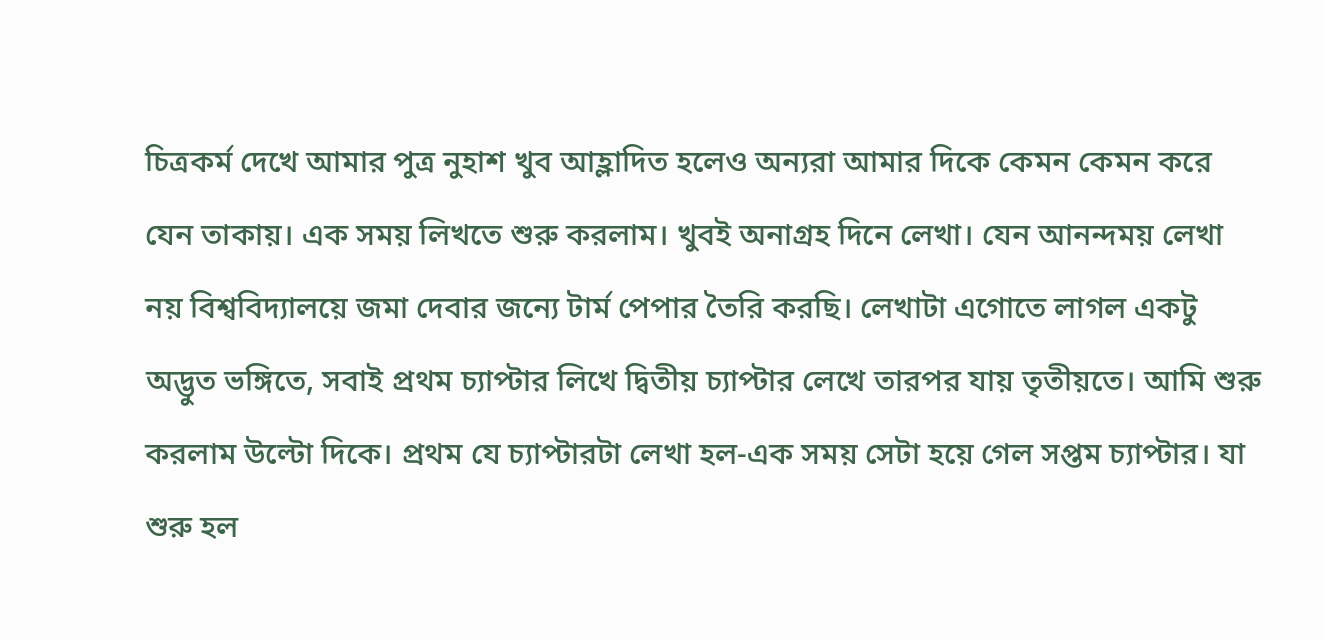চিত্রকর্ম দেখে আমার পুত্র নুহাশ খুব আহ্লাদিত হলেও অন্যরা আমার দিকে কেমন কেমন করে যেন তাকায়। এক সময় লিখতে শুরু করলাম। খুবই অনাগ্রহ দিনে লেখা। যেন আনন্দময় লেখা নয় বিশ্ববিদ্যালয়ে জমা দেবার জন্যে টার্ম পেপার তৈরি করছি। লেখাটা এগোতে লাগল একটু অদ্ভুত ভঙ্গিতে, সবাই প্রথম চ্যাপ্টার লিখে দ্বিতীয় চ্যাপ্টার লেখে তারপর যায় তৃতীয়তে। আমি শুরু করলাম উল্টো দিকে। প্রথম যে চ্যাপ্টারটা লেখা হল-এক সময় সেটা হয়ে গেল সপ্তম চ্যাপ্টার। যা শুরু হল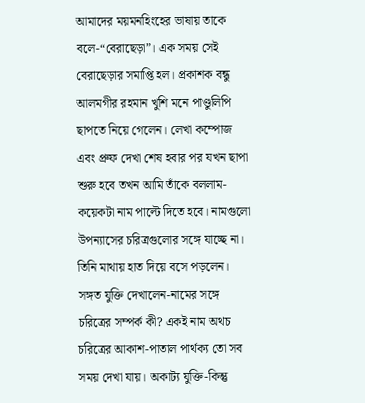আমাদের ময়মনহিংহের ভাষায় তাকে বলে-“বেরাছেড়া”। এক সময় সেই বেরাছেড়ার সমাপ্তি হল। প্রকাশক বন্ধু আলমগীর রহমান খুশি মনে পাণ্ডুলিপি ছাপতে নিয়ে গেলেন। লেখা কম্পোজ এবং প্রুফ দেখা শেষ হবার পর যখন ছাপা শুরু হবে তখন আমি তাঁকে বললাম- কয়েকটা নাম পাল্টে দিতে হবে। নামগুলো উপন্যাসের চরিত্রগুলোর সঙ্গে যাচ্ছে না। তিনি মাথায় হাত দিয়ে বসে পড়লেন। সঙ্গত যুক্তি দেখালেন-নামের সঙ্গে চরিত্রের সম্পর্ক কী? একই নাম অথচ চরিত্রের আকাশ-পাতাল পার্থক্য তো সব সময় দেখা যায়। অকাট্য যুক্তি-কিন্তু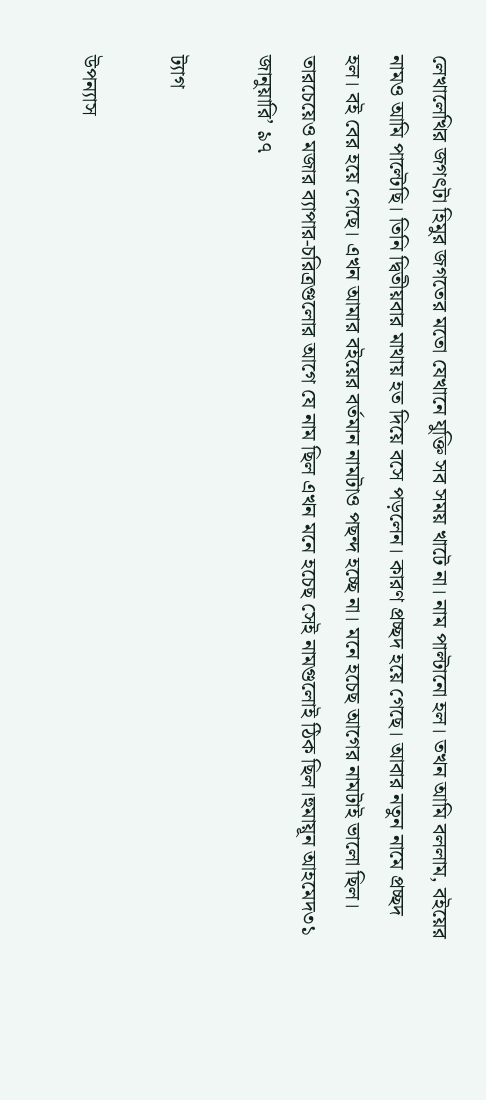লেখালেখির জগৎটা হিমুর জগতের মতো যেখানে যুক্তি সব সময় খাটে না। নাম পাল্টানো হল। তখন আমি বললাম, বইয়ের নামও আমি পাল্টেছি। তিনি দ্বিতীয়বার মাথায় হত দিয়ে বসে পড়লেন। কারণ প্রচ্ছদ হয়ে গেছে। আবার নতুন নামে প্রচ্ছদ হল। বই বের হয়ে গেছে। এখন আমার বইয়ের বর্তমান নামটাও পছন্দ হচ্ছে না। মনে হচেছ আগের নামটাই ভালো ছিল। তারচেয়েও মজার ব্যাপার-চরিত্রগুলোর আগে যে নাম ছিল এখন মনে হচেছ সেই নামগুলোই ঠিক ছিল।হুমায়ূন আহমেদ৩১ জানুয়ারি’ ৯৭

ট্যাগ

উপন্যাস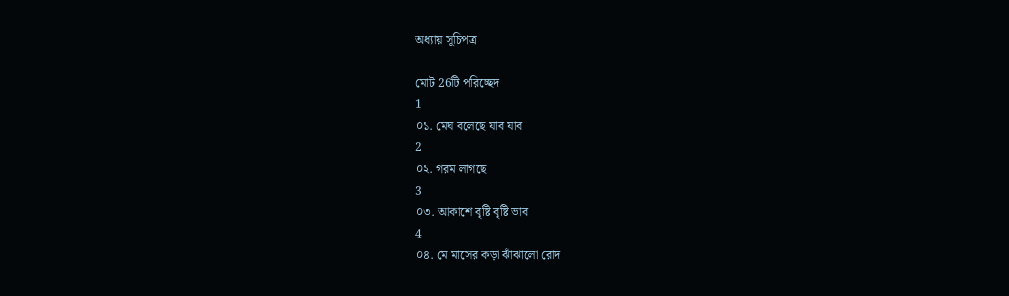অধ্যায় সূচিপত্র

মোট 26টি পরিচ্ছেদ
1
০১. মেঘ বলেছে যাব যাব
2
০২. গরম লাগছে
3
০৩. আকাশে বৃষ্টি বৃষ্টি ভাব
4
০৪. মে মাসের কড়া ঝাঁঝালো রোদ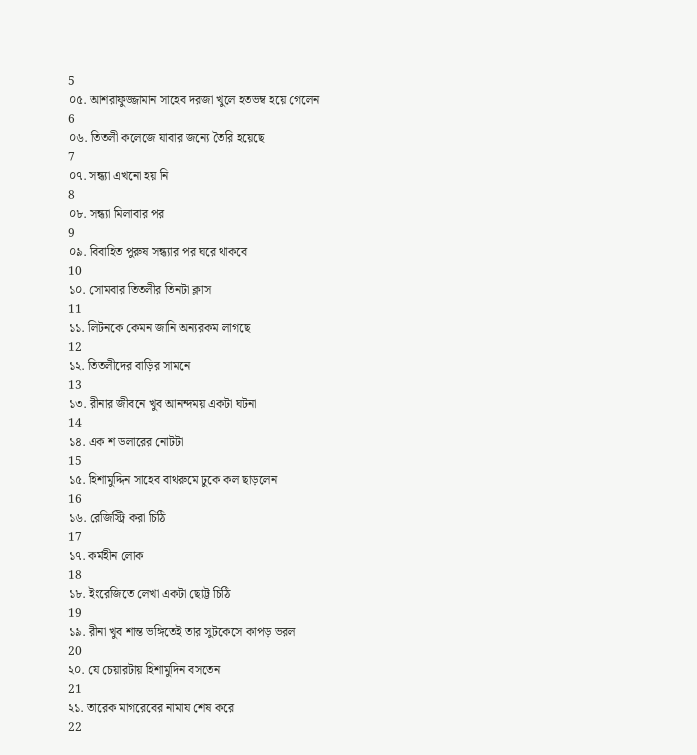5
০৫. আশরাফুজ্জামান সাহেব দরজা খুলে হতভম্ব হয়ে গেলেন
6
০৬. তিতলী কলেজে যাবার জন্যে তৈরি হয়েছে
7
০৭. সন্ধ্যা এখনো হয় নি
8
০৮. সন্ধ্যা মিলাবার পর
9
০৯. বিবাহিত পুরুষ সন্ধ্যার পর ঘরে থাকবে
10
১০. সোমবার তিতলীর তিনটা ক্লাস
11
১১. লিটনকে কেমন জানি অন্যরকম লাগছে
12
১২. তিতলীদের বাড়ির সামনে
13
১৩. রীনার জীবনে খুব আনন্দময় একটা ঘটনা
14
১৪. এক শ ডলারের নোটটা
15
১৫. হিশামুদ্দিন সাহেব বাথরুমে ঢুকে কল ছাড়লেন
16
১৬. রেজিস্ট্রি করা চিঠি
17
১৭. কর্মহীন লোক
18
১৮. ইংরেজিতে লেখা একটা ছোট্ট চিঠি
19
১৯. রীনা খুব শান্ত ভঙ্গিতেই তার সুটকেসে কাপড় ভরল
20
২০. যে চেয়ারটায় হিশামুদিন বসতেন
21
২১. তারেক মাগরেবের নামায শেষ করে
22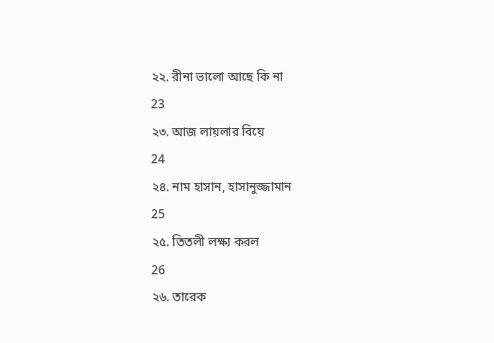২২. রীনা ভালো আছে কি না
23
২৩. আজ লায়লার বিয়ে
24
২৪. নাম হাসান, হাসানুজ্জামান
25
২৫. তিতলী লক্ষ্য করল
26
২৬. তারেক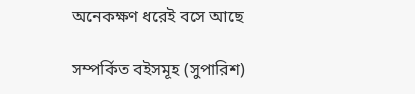অনেকক্ষণ ধরেই বসে আছে

সম্পর্কিত বইসমূহ (সুপারিশ)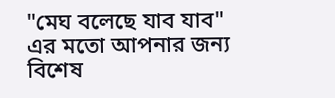"মেঘ বলেছে যাব যাব" এর মতো আপনার জন্য বিশেষ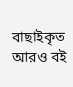বাছাইকৃত আরও বই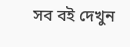সব বই দেখুন